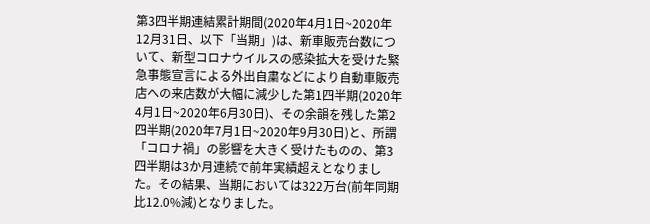第3四半期連結累計期間(2020年4月1日~2020年12月31日、以下「当期」)は、新車販売台数について、新型コロナウイルスの感染拡大を受けた緊急事態宣言による外出自粛などにより自動車販売店への来店数が大幅に減少した第1四半期(2020年4月1日~2020年6月30日)、その余韻を残した第2四半期(2020年7月1日~2020年9月30日)と、所謂「コロナ禍」の影響を大きく受けたものの、第3四半期は3か月連続で前年実績超えとなりました。その結果、当期においては322万台(前年同期比12.0%減)となりました。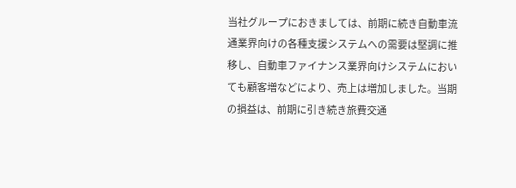当社グループにおきましては、前期に続き自動車流通業界向けの各種支援システムへの需要は堅調に推移し、自動車ファイナンス業界向けシステムにおいても顧客増などにより、売上は増加しました。当期の損益は、前期に引き続き旅費交通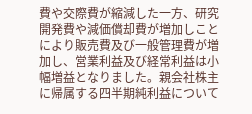費や交際費が縮減した一方、研究開発費や減価償却費が増加しことにより販売費及び一般管理費が増加し、営業利益及び経常利益は小幅増益となりました。親会社株主に帰属する四半期純利益について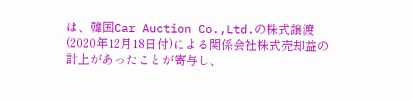は、韓国Car Auction Co.,Ltd.の株式譲渡(2020年12月18日付)による関係会社株式売却益の計上があったことが寄与し、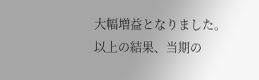大幅増益となりました。
以上の結果、当期の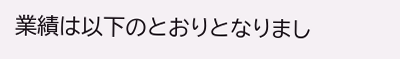業績は以下のとおりとなりまし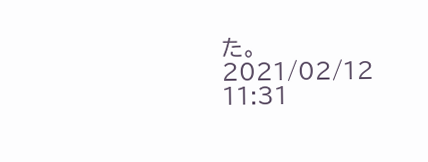た。
2021/02/12 11:31